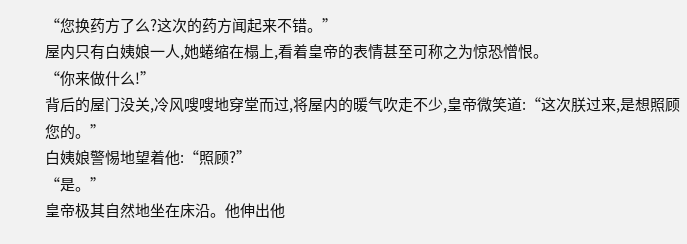“您换药方了么?这次的药方闻起来不错。”
屋内只有白姨娘一人,她蜷缩在榻上,看着皇帝的表情甚至可称之为惊恐憎恨。
“你来做什么!”
背后的屋门没关,冷风嗖嗖地穿堂而过,将屋内的暖气吹走不少,皇帝微笑道:“这次朕过来,是想照顾您的。”
白姨娘警惕地望着他:“照顾?”
“是。”
皇帝极其自然地坐在床沿。他伸出他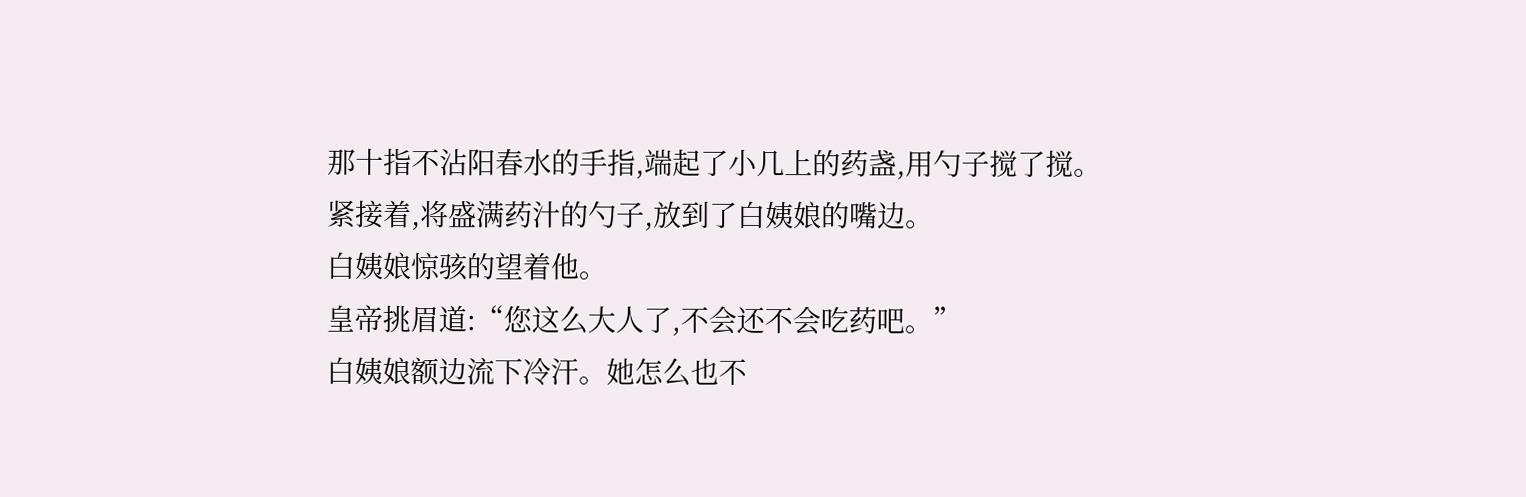那十指不沾阳春水的手指,端起了小几上的药盏,用勺子搅了搅。紧接着,将盛满药汁的勺子,放到了白姨娘的嘴边。
白姨娘惊骇的望着他。
皇帝挑眉道:“您这么大人了,不会还不会吃药吧。”
白姨娘额边流下冷汗。她怎么也不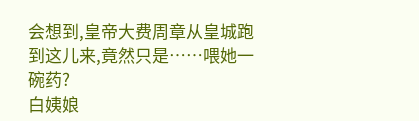会想到,皇帝大费周章从皇城跑到这儿来,竟然只是……喂她一碗药?
白姨娘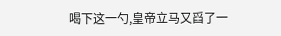喝下这一勺,皇帝立马又舀了一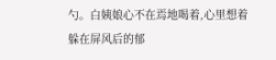勺。白姨娘心不在焉地喝着,心里想着躲在屏风后的郁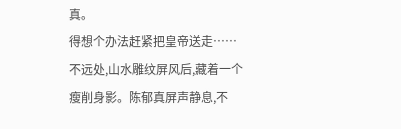真。
得想个办法赶紧把皇帝送走……
不远处,山水雕纹屏风后,藏着一个瘦削身影。陈郁真屏声静息,不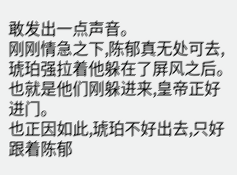敢发出一点声音。
刚刚情急之下,陈郁真无处可去,琥珀强拉着他躲在了屏风之后。也就是他们刚躲进来,皇帝正好进门。
也正因如此,琥珀不好出去,只好跟着陈郁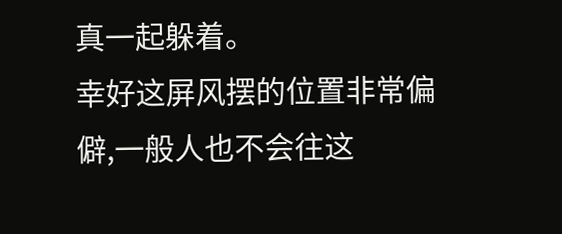真一起躲着。
幸好这屏风摆的位置非常偏僻,一般人也不会往这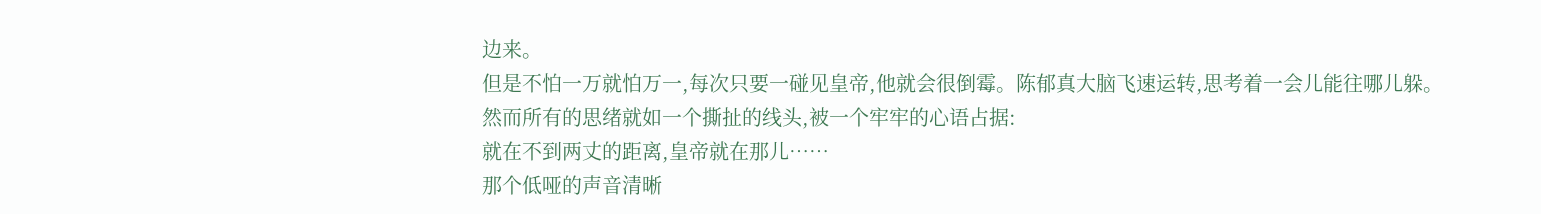边来。
但是不怕一万就怕万一,每次只要一碰见皇帝,他就会很倒霉。陈郁真大脑飞速运转,思考着一会儿能往哪儿躲。
然而所有的思绪就如一个撕扯的线头,被一个牢牢的心语占据:
就在不到两丈的距离,皇帝就在那儿……
那个低哑的声音清晰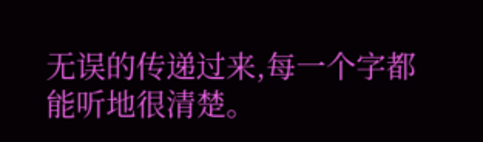无误的传递过来,每一个字都能听地很清楚。